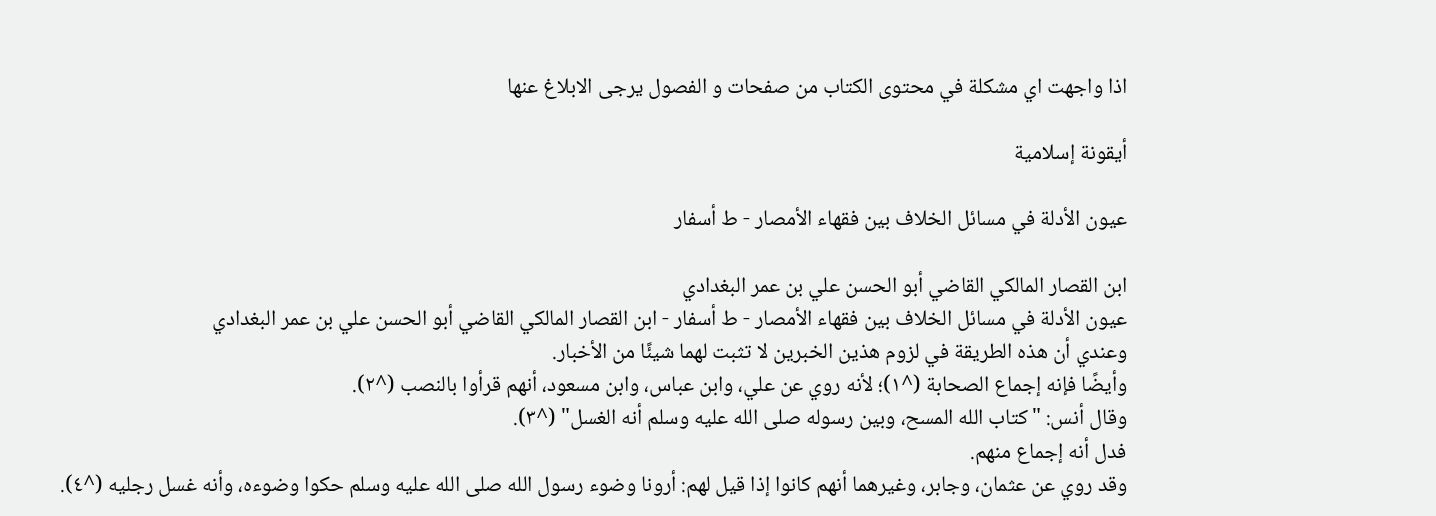اذا واجهت اي مشكلة في محتوى الكتاب من صفحات و الفصول يرجى الابلاغ عنها

أيقونة إسلامية

عيون الأدلة في مسائل الخلاف بين فقهاء الأمصار - ط أسفار

ابن القصار المالكي القاضي أبو الحسن علي بن عمر البغدادي
عيون الأدلة في مسائل الخلاف بين فقهاء الأمصار - ط أسفار - ابن القصار المالكي القاضي أبو الحسن علي بن عمر البغدادي
وعندي أن هذه الطريقة في لزوم هذين الخبرين لا تثبت لهما شيئًا من الأخبار.
وأيضًا فإنه إجماع الصحابة (^١)؛ لأنه روي عن علي، وابن عباس، وابن مسعود، أنهم قرأوا بالنصب (^٢).
وقال أنس: "كتاب الله المسح، وبين رسوله صلى الله عليه وسلم أنه الغسل" (^٣).
فدل أنه إجماع منهم.
وقد روي عن عثمان، وجابر، وغيرهما أنهم كانوا إذا قيل لهم: أرونا وضوء رسول الله صلى الله عليه وسلم حكوا وضوءه، وأنه غسل رجليه (^٤).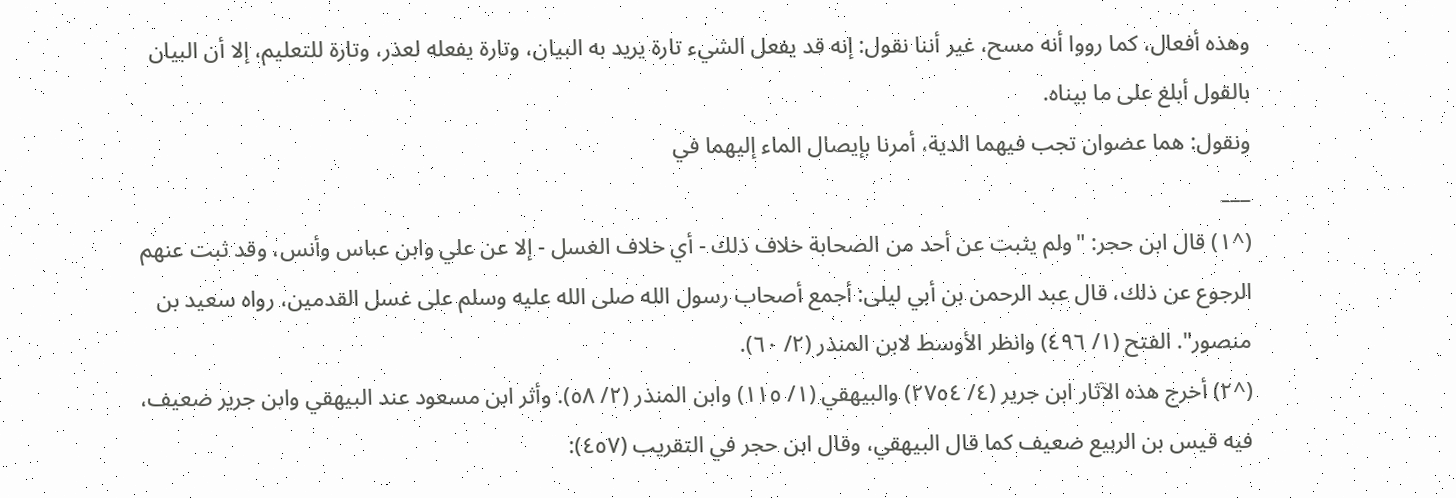وهذه أفعال، كما رووا أنه مسح، غير أننا نقول: إنه قد يفعل الشيء تارة يريد به البيان، وتارة يفعله لعذر، وتارة للتعليم، إلا أن البيان بالقول أبلغ على ما بيناه.
ونقول: هما عضوان تجب فيهما الدية، أمرنا بإيصال الماء إليهما في
___
(^١) قال ابن حجر: "ولم يثبت عن أحد من الصحابة خلاف ذلك - أي خلاف الغسل - إلا عن علي وابن عباس وأنس، وقد ثبت عنهم الرجوع عن ذلك، قال عبد الرحمن بن أبي ليلى: أجمع أصحاب رسول الله صلى الله عليه وسلم على غسل القدمين، رواه سعيد بن منصور". الفتح (١/ ٤٩٦) وانظر الأوسط لابن المنذر (٢/ ٦٠).
(^٢) أخرج هذه الآثار ابن جرير (٤/ ٢٧٥٤) والبيهقي (١/ ١١٥) وابن المنذر (٢/ ٥٨). وأثر ابن مسعود عند البيهقي وابن جرير ضعيف، فيه قيس بن الربيع ضعيف كما قال البيهقي، وقال ابن حجر في التقريب (٤٥٧):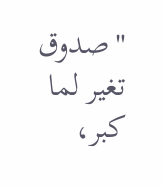"صدوق تغير لما كبر،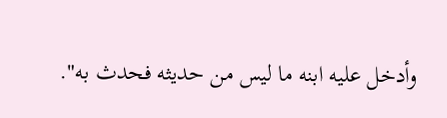وأدخل عليه ابنه ما ليس من حديثه فحدث به".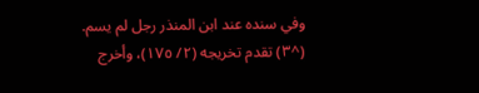وفي سنده عند ابن المنذر رجل لم يسم.
(^٣) تقدم تخريجه (٢/ ١٧٥)، وأخرج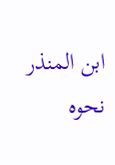ابن المنذر نحوه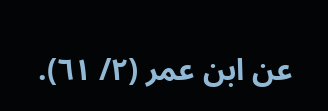عن ابن عمر (٢/ ٦١).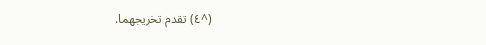(^٤) تقدم تخريجهما.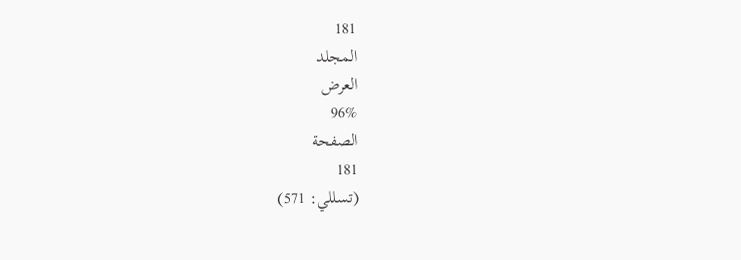181
المجلد
العرض
96%
الصفحة
181
(تسللي: 571)